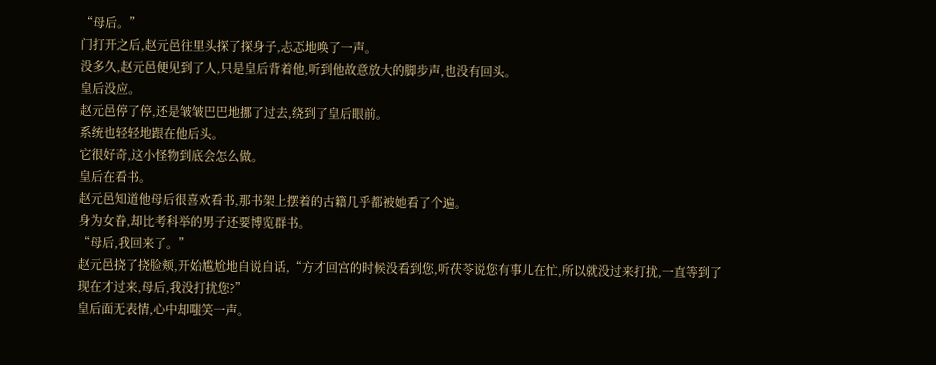“母后。”
门打开之后,赵元邑往里头探了探身子,忐忑地唤了一声。
没多久,赵元邑便见到了人,只是皇后背着他,听到他故意放大的脚步声,也没有回头。
皇后没应。
赵元邑停了停,还是皱皱巴巴地挪了过去,绕到了皇后眼前。
系统也轻轻地跟在他后头。
它很好奇,这小怪物到底会怎么做。
皇后在看书。
赵元邑知道他母后很喜欢看书,那书架上摆着的古籍几乎都被她看了个遍。
身为女眷,却比考科举的男子还要博览群书。
“母后,我回来了。”
赵元邑挠了挠脸颊,开始尴尬地自说自话,“方才回宫的时候没看到您,听茯苓说您有事儿在忙,所以就没过来打扰,一直等到了现在才过来,母后,我没打扰您?”
皇后面无表情,心中却嗤笑一声。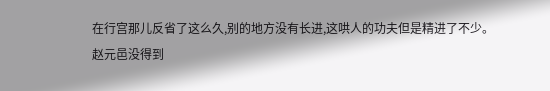在行宫那儿反省了这么久,别的地方没有长进,这哄人的功夫但是精进了不少。
赵元邑没得到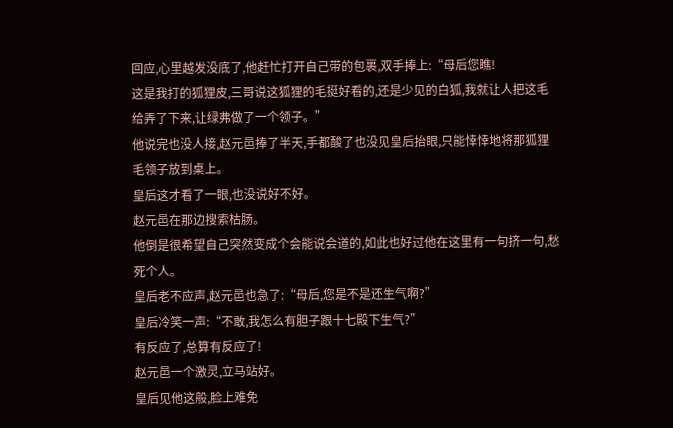回应,心里越发没底了,他赶忙打开自己带的包裹,双手捧上:“母后您瞧!
这是我打的狐狸皮,三哥说这狐狸的毛挺好看的,还是少见的白狐,我就让人把这毛给弄了下来,让绿弗做了一个领子。”
他说完也没人接,赵元邑捧了半天,手都酸了也没见皇后抬眼,只能悻悻地将那狐狸毛领子放到桌上。
皇后这才看了一眼,也没说好不好。
赵元邑在那边搜索枯肠。
他倒是很希望自己突然变成个会能说会道的,如此也好过他在这里有一句挤一句,愁死个人。
皇后老不应声,赵元邑也急了:“母后,您是不是还生气啊?”
皇后冷笑一声:“不敢,我怎么有胆子跟十七殿下生气?”
有反应了,总算有反应了!
赵元邑一个激灵,立马站好。
皇后见他这般,脸上难免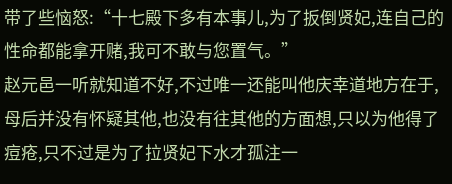带了些恼怒:“十七殿下多有本事儿,为了扳倒贤妃,连自己的性命都能拿开赌,我可不敢与您置气。”
赵元邑一听就知道不好,不过唯一还能叫他庆幸道地方在于,母后并没有怀疑其他,也没有往其他的方面想,只以为他得了痘疮,只不过是为了拉贤妃下水才孤注一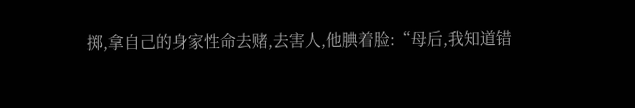掷,拿自己的身家性命去赌,去害人,他腆着脸:“母后,我知道错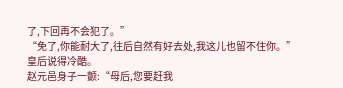了,下回再不会犯了。”
“免了,你能耐大了,往后自然有好去处,我这儿也留不住你。”
皇后说得冷酷。
赵元邑身子一颤:“母后,您要赶我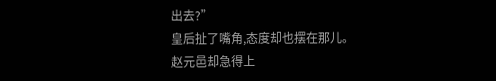出去?”
皇后扯了嘴角,态度却也摆在那儿。
赵元邑却急得上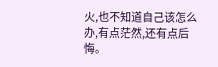火,也不知道自己该怎么办,有点茫然,还有点后悔。